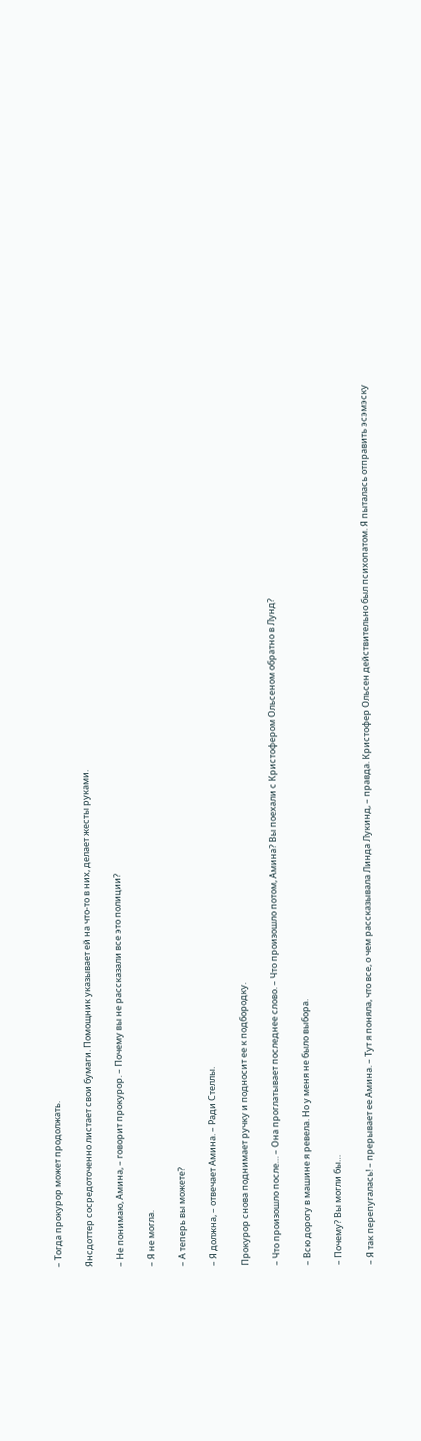– Тогда прокурор может продолжать.

Янсдоттер сосредоточенно листает свои бумаги. Помощник указывает ей на что-то в них, делает жесты руками.

– Не понимаю, Амина, – говорит прокурор. – Почему вы не рассказали все это полиции?

– Я не могла.

– А теперь вы можете?

– Я должна, – отвечает Амина. – Ради Стеллы.

Прокурор снова поднимает ручку и подносит ее к подбородку.

– Что произошло после… – Она проглатывает последнее слово. – Что произошло потом, Амина? Вы поехали с Кристофером Ольсеном обратно в Лунд?

– Всю дорогу в машине я ревела. Но у меня не было выбора.

– Почему? Вы могли бы…

– Я так перепугалась! – прерывает ее Амина. – Тут я поняла, что все, о чем рассказывала Линда Лукинд, – правда. Кристофер Ольсен действительно был психопатом. Я пыталась отправить эсэмэску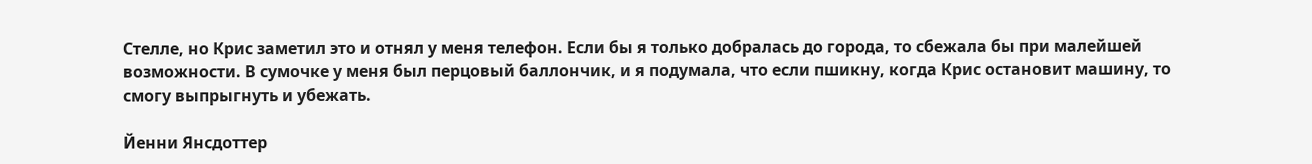Стелле, но Крис заметил это и отнял у меня телефон. Если бы я только добралась до города, то сбежала бы при малейшей возможности. В сумочке у меня был перцовый баллончик, и я подумала, что если пшикну, когда Крис остановит машину, то смогу выпрыгнуть и убежать.

Йенни Янсдоттер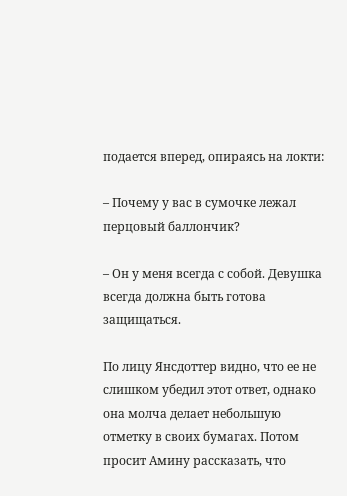подается вперед, опираясь на локти:

– Почему у вас в сумочке лежал перцовый баллончик?

– Он у меня всегда с собой. Девушка всегда должна быть готова защищаться.

По лицу Янсдоттер видно, что ее не слишком убедил этот ответ, однако она молча делает небольшую отметку в своих бумагах. Потом просит Амину рассказать, что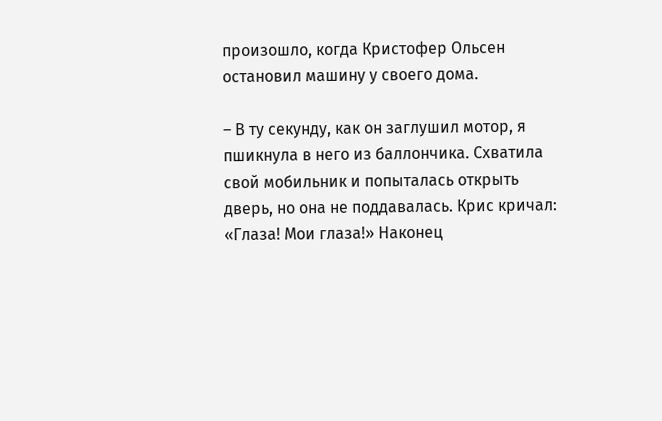произошло, когда Кристофер Ольсен остановил машину у своего дома.

– В ту секунду, как он заглушил мотор, я пшикнула в него из баллончика. Схватила свой мобильник и попыталась открыть дверь, но она не поддавалась. Крис кричал: «Глаза! Мои глаза!» Наконец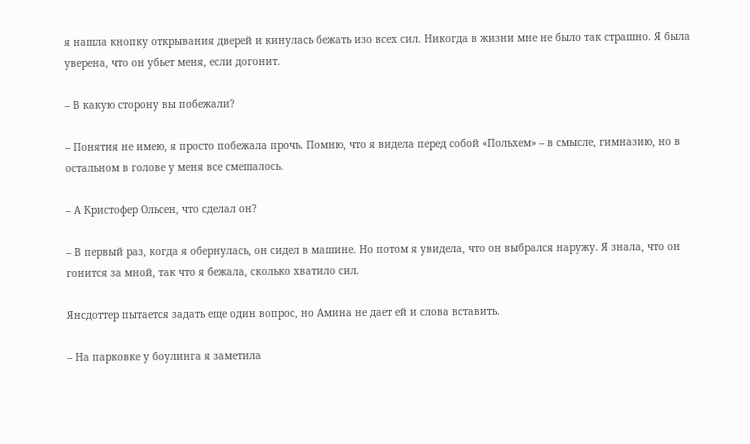я нашла кнопку открывания дверей и кинулась бежать изо всех сил. Никогда в жизни мне не было так страшно. Я была уверена, что он убьет меня, если догонит.

– В какую сторону вы побежали?

– Понятия не имею, я просто побежала прочь. Помню, что я видела перед собой «Польхем» – в смысле, гимназию, но в остальном в голове у меня все смешалось.

– А Кристофер Ольсен, что сделал он?

– В первый раз, когда я обернулась, он сидел в машине. Но потом я увидела, что он выбрался наружу. Я знала, что он гонится за мной, так что я бежала, сколько хватило сил.

Янсдоттер пытается задать еще один вопрос, но Амина не дает ей и слова вставить.

– На парковке у боулинга я заметила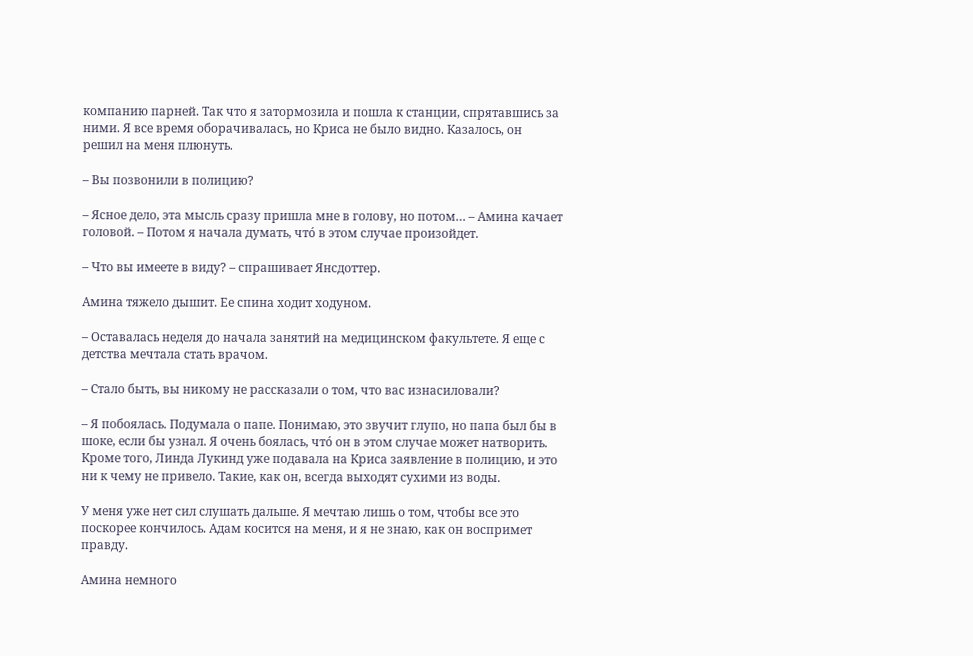компанию парней. Так что я затормозила и пошла к станции, спрятавшись за ними. Я все время оборачивалась, но Криса не было видно. Казалось, он решил на меня плюнуть.

– Вы позвонили в полицию?

– Ясное дело, эта мысль сразу пришла мне в голову, но потом… – Амина качает головой. – Потом я начала думать, чтó в этом случае произойдет.

– Что вы имеете в виду? – спрашивает Янсдоттер.

Амина тяжело дышит. Ее спина ходит ходуном.

– Оставалась неделя до начала занятий на медицинском факультете. Я еще с детства мечтала стать врачом.

– Стало быть, вы никому не рассказали о том, что вас изнасиловали?

– Я побоялась. Подумала о папе. Понимаю, это звучит глупо, но папа был бы в шоке, если бы узнал. Я очень боялась, чтó он в этом случае может натворить. Кроме того, Линда Лукинд уже подавала на Криса заявление в полицию, и это ни к чему не привело. Такие, как он, всегда выходят сухими из воды.

У меня уже нет сил слушать дальше. Я мечтаю лишь о том, чтобы все это поскорее кончилось. Адам косится на меня, и я не знаю, как он воспримет правду.

Амина немного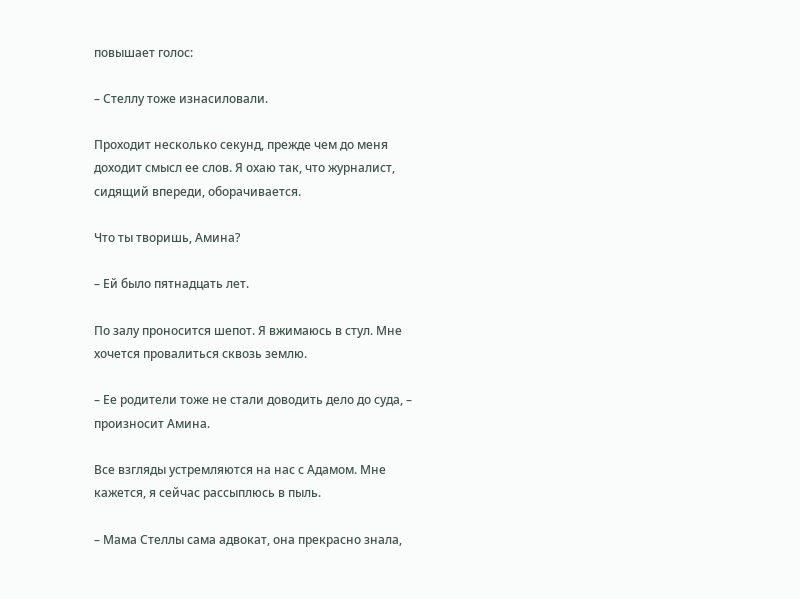повышает голос:

– Стеллу тоже изнасиловали.

Проходит несколько секунд, прежде чем до меня доходит смысл ее слов. Я охаю так, что журналист, сидящий впереди, оборачивается.

Что ты творишь, Амина?

– Ей было пятнадцать лет.

По залу проносится шепот. Я вжимаюсь в стул. Мне хочется провалиться сквозь землю.

– Ее родители тоже не стали доводить дело до суда, – произносит Амина.

Все взгляды устремляются на нас с Адамом. Мне кажется, я сейчас рассыплюсь в пыль.

– Мама Стеллы сама адвокат, она прекрасно знала,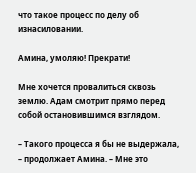что такое процесс по делу об изнасиловании.

Амина, умоляю! Прекрати!

Мне хочется провалиться сквозь землю. Адам смотрит прямо перед собой остановившимся взглядом.

– Такого процесса я бы не выдержала, – продолжает Амина. – Мне это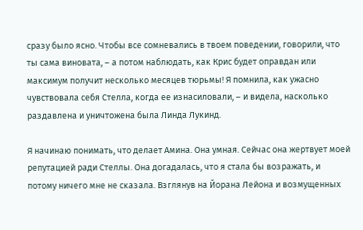сразу было ясно. Чтобы все сомневались в твоем поведении, говорили, что ты сама виновата, – а потом наблюдать, как Крис будет оправдан или максимум получит несколько месяцев тюрьмы! Я помнила, как ужасно чувствовала себя Стелла, когда ее изнасиловали, – и видела, насколько раздавлена и уничтожена была Линда Лукинд.

Я начинаю понимать, что делает Амина. Она умная. Сейчас она жертвует моей репутацией ради Стеллы. Она догадалась, что я стала бы возражать, и потому ничего мне не сказала. Взглянув на Йорана Лейона и возмущенных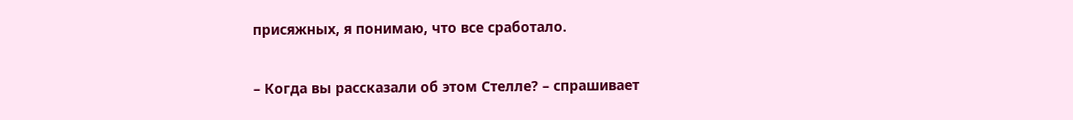присяжных, я понимаю, что все сработало.

– Когда вы рассказали об этом Стелле? – спрашивает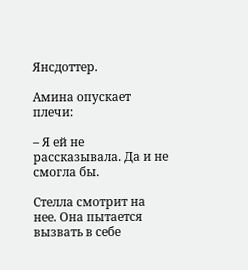Янсдоттер.

Амина опускает плечи:

– Я ей не рассказывала. Да и не смогла бы.

Стелла смотрит на нее. Она пытается вызвать в себе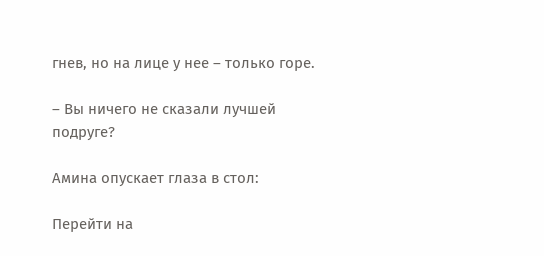гнев, но на лице у нее – только горе.

– Вы ничего не сказали лучшей подруге?

Амина опускает глаза в стол:

Перейти на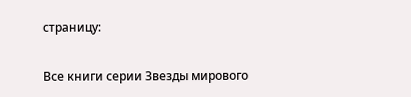страницу:

Все книги серии Звезды мирового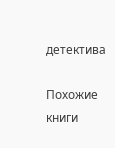детектива

Похожие книги